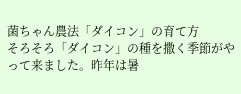菌ちゃん農法「ダイコン」の育て方
そろそろ「ダイコン」の種を撒く季節がやって来ました。昨年は暑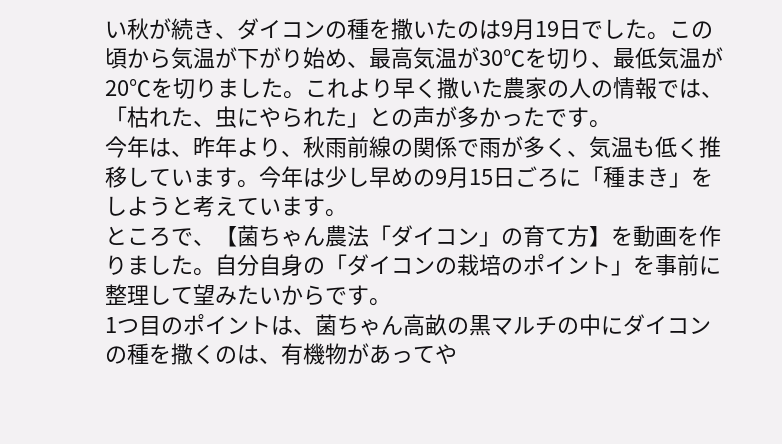い秋が続き、ダイコンの種を撒いたのは9月19日でした。この頃から気温が下がり始め、最高気温が30℃を切り、最低気温が20℃を切りました。これより早く撒いた農家の人の情報では、「枯れた、虫にやられた」との声が多かったです。
今年は、昨年より、秋雨前線の関係で雨が多く、気温も低く推移しています。今年は少し早めの9月15日ごろに「種まき」をしようと考えています。
ところで、【菌ちゃん農法「ダイコン」の育て方】を動画を作りました。自分自身の「ダイコンの栽培のポイント」を事前に整理して望みたいからです。
1つ目のポイントは、菌ちゃん高畝の黒マルチの中にダイコンの種を撒くのは、有機物があってや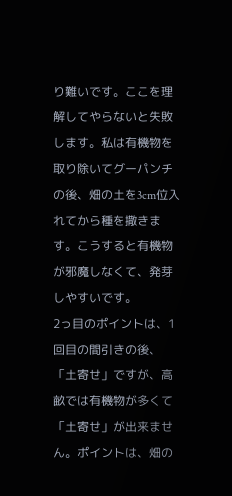り難いです。ここを理解してやらないと失敗します。私は有機物を取り除いてグーパンチの後、畑の土を3cm位入れてから種を撒きます。こうすると有機物が邪魔しなくて、発芽しやすいです。
2っ目のポイントは、1回目の間引きの後、「土寄せ」ですが、高畝では有機物が多くて「土寄せ」が出来ません。ポイントは、畑の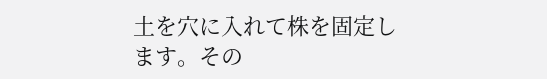土を穴に入れて株を固定します。その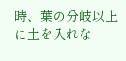時、葉の分岐以上に土を入れな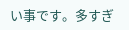い事です。多すぎ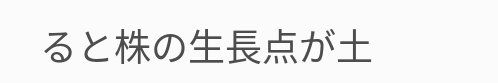ると株の生長点が土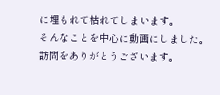に埋もれて枯れてしまいます。
そんなことを中心に動画にしました。
訪問をありがとうございます。